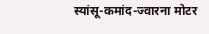स्यांसू-कमांद-ज्वारना मोटर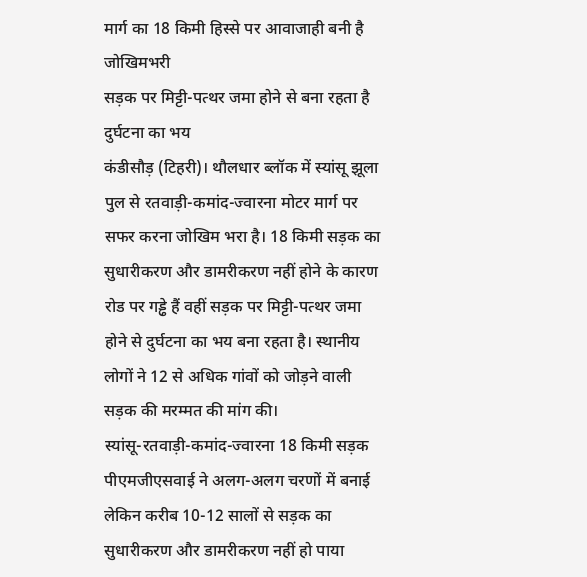मार्ग का 18 किमी हिस्से पर आवाजाही बनी है जोखिमभरी
सड़क पर मिट्टी-पत्थर जमा होने से बना रहता है दुर्घटना का भय
कंडीसौड़ (टिहरी)। थौलधार ब्लॉक में स्यांसू झूला पुल से रतवाड़ी-कमांद-ज्वारना मोटर मार्ग पर सफर करना जोखिम भरा है। 18 किमी सड़क का सुधारीकरण और डामरीकरण नहीं होने के कारण रोड पर गड्ढे हैं वहीं सड़क पर मिट्टी-पत्थर जमा होने से दुर्घटना का भय बना रहता है। स्थानीय लोगों ने 12 से अधिक गांवों को जोड़ने वाली सड़क की मरम्मत की मांग की।
स्यांसू-रतवाड़ी-कमांद-ज्वारना 18 किमी सड़क पीएमजीएसवाई ने अलग-अलग चरणों में बनाई लेकिन करीब 10-12 सालों से सड़क का सुधारीकरण और डामरीकरण नहीं हो पाया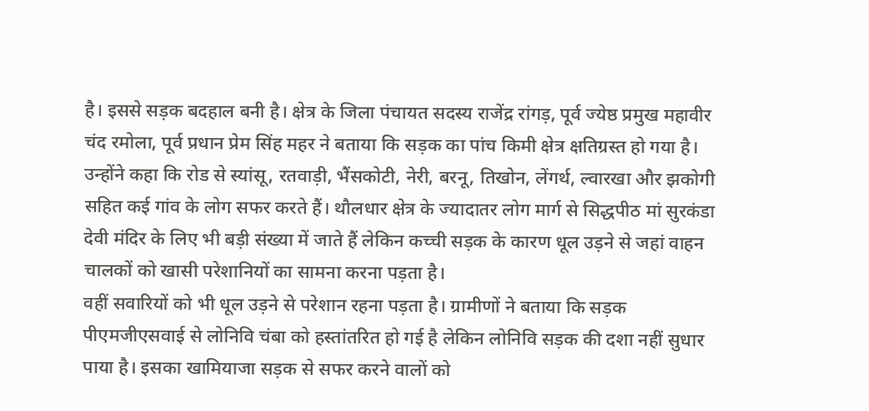है। इससे सड़क बदहाल बनी है। क्षेत्र के जिला पंचायत सदस्य राजेंद्र रांगड़, पूर्व ज्येष्ठ प्रमुख महावीर चंद रमोला, पूर्व प्रधान प्रेम सिंह महर ने बताया कि सड़क का पांच किमी क्षेत्र क्षतिग्रस्त हो गया है।
उन्होंने कहा कि रोड से स्यांसू, रतवाड़ी, भैंसकोटी, नेरी, बरनू, तिखोन, लेंगर्थ, ल्वारखा और झकोगी सहित कई गांव के लोग सफर करते हैं। थौलधार क्षेत्र के ज्यादातर लोग मार्ग से सिद्धपीठ मां सुरकंडा देवी मंदिर के लिए भी बड़ी संख्या में जाते हैं लेकिन कच्ची सड़क के कारण धूल उड़ने से जहां वाहन चालकों को खासी परेशानियों का सामना करना पड़ता है।
वहीं सवारियों को भी धूल उड़ने से परेशान रहना पड़ता है। ग्रामीणों ने बताया कि सड़क पीएमजीएसवाई से लोनिवि चंबा को हस्तांतरित हो गई है लेकिन लोनिवि सड़क की दशा नहीं सुधार पाया है। इसका खामियाजा सड़क से सफर करने वालों को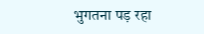भुगतना पड़ रहा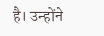है। उन्होंने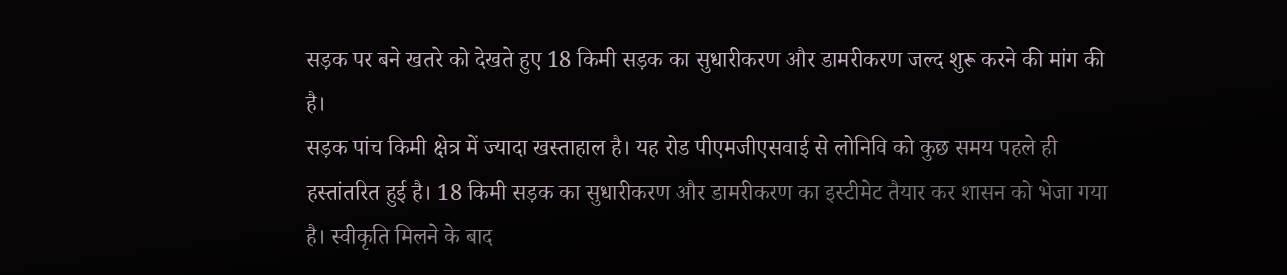सड़क पर बने खतरे को देखते हुए 18 किमी सड़क का सुधारीकरण और डामरीकरण जल्द शुरू करने की मांग की है।
सड़क पांच किमी क्षेत्र में ज्यादा खस्ताहाल है। यह रोड पीएमजीएसवाई से लोनिवि को कुछ समय पहले ही हस्तांतरित हुई है। 18 किमी सड़क का सुधारीकरण और डामरीकरण का इस्टीमेट तैयार कर शासन को भेजा गया है। स्वीकृति मिलने के बाद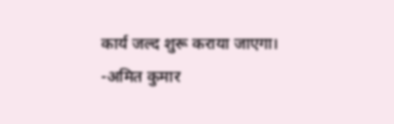कार्य जल्द शुरू कराया जाएगा।
-अमित कुमार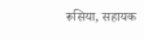रूसिया, सहायक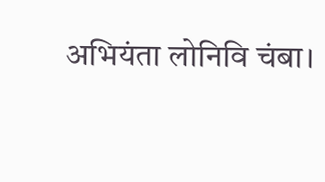अभियंता लोनिवि चंबा।